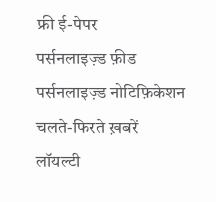फ्री ई-पेपर
पर्सनलाइज़्ड फ़ीड
पर्सनलाइज़्ड नोटिफ़िकेशन
चलते-फिरते ख़बरें
लॉयल्टी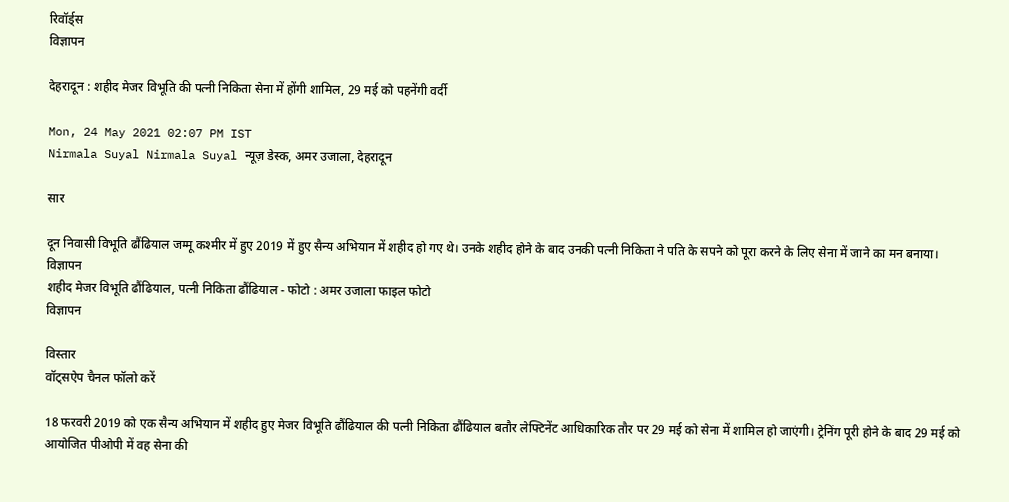रिवॉर्ड्स
विज्ञापन

देहरादून : शहीद मेजर विभूति की पत्नी निकिता सेना में होंगी शामिल, 29 मई को पहनेंगी वर्दी

Mon, 24 May 2021 02:07 PM IST
Nirmala Suyal Nirmala Suyal न्यूज़ डेस्क, अमर उजाला, देहरादून

सार

दून निवासी विभूति ढौंढियाल जम्मू कश्मीर में हुए 2019 में हुए सैन्य अभियान में शहीद हो गए थे। उनके शहीद होने के बाद उनकी पत्नी निकिता ने पति के सपने को पूरा करने के लिए सेना में जाने का मन बनाया।
विज्ञापन
शहीद मेजर विभूति ढौंढियाल, पत्नी निकिता ढौंढियाल - फोटो : अमर उजाला फाइल फोटो
विज्ञापन

विस्तार
वॉट्सऐप चैनल फॉलो करें

18 फरवरी 2019 को एक सैन्य अभियान में शहीद हुए मेजर विभूति ढौंढियाल की पत्नी निकिता ढौंढियाल बतौर लेफ्टिनेंट आधिकारिक तौर पर 29 मई को सेना में शामिल हो जाएंगी। ट्रेनिंग पूरी होने के बाद 29 मई को आयोजित पीओपी में वह सेना की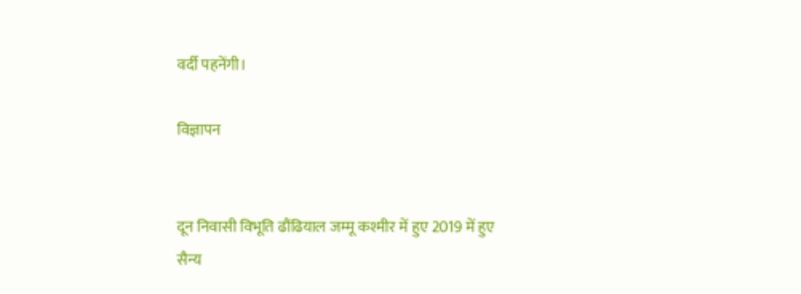वर्दी पहनेंगी।

विज्ञापन


दून निवासी विभूति ढौंढियाल जम्मू कश्मीर में हुए 2019 में हुए सैन्य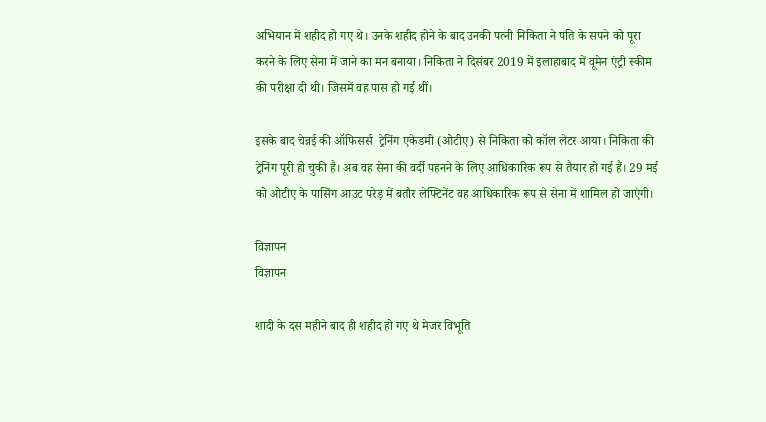अभियान में शहीद हो गए थे। उनके शहीद होने के बाद उनकी पत्नी निकिता ने पति के सपने को पूरा करने के लिए सेना में जाने का मन बनाया। निकिता ने दिसंबर 2019 में इलाहाबाद में वूमेन एंट्री स्कीम की परीक्षा दी थी। जिसमें वह पास हो गई थीं।

इसके बाद चेन्नई की ऑफिसर्स  ट्रेनिंग एकेडमी (ओटीए) से निकिता को कॉल लेटर आया। निकिता की ट्रेनिंग पूरी हो चुकी है। अब वह सेना की वर्दी पहनने के लिए आधिकारिक रूप से तैयार हो गई हैं। 29 मई को ओटीए के पासिंग आउट परेड़ में बतौर लेफ्टिनेंट वह आधिकारिक रूप से सेना में शामिल हो जाएंगी।

विज्ञापन
विज्ञापन

शादी के दस महीने बाद ही शहीद हो गए थे मेजर विभूति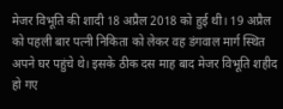मेजर विभूति की शादी 18 अप्रैल 2018 को हुई थी। 19 अप्रैल को पहली बार पत्नी निकिता को लेकर वह डंगवाल मार्ग स्थित अपने घर पहुंचे थे। इसके ठीक दस माह बाद मेजर विभूति शहीद हो गए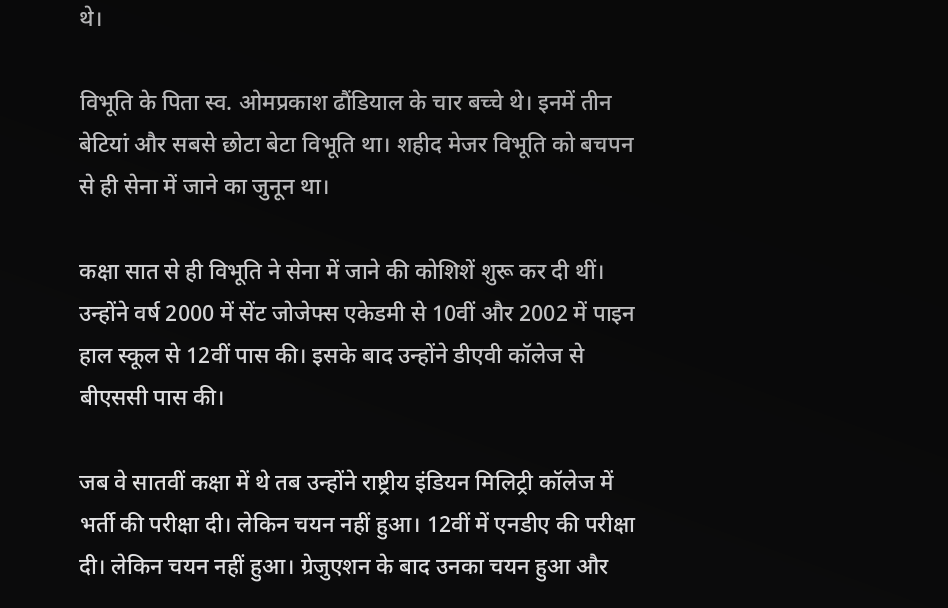थे।

विभूति के पिता स्व. ओमप्रकाश ढौंडियाल के चार बच्चे थे। इनमें तीन बेटियां और सबसे छोटा बेटा विभूति था। शहीद मेजर विभूति को बचपन से ही सेना में जाने का जुनून था।

कक्षा सात से ही विभूति ने सेना में जाने की कोशिशें शुरू कर दी थीं। उन्होंने वर्ष 2000 में सेंट जोजेफ्स एकेडमी से 10वीं और 2002 में पाइन हाल स्कूल से 12वीं पास की। इसके बाद उन्होंने डीएवी कॉलेज से बीएससी पास की।

जब वे सातवीं कक्षा में थे तब उन्होंने राष्ट्रीय इंडियन मिलिट्री कॉलेज में भर्ती की परीक्षा दी। लेकिन चयन नहीं हुआ। 12वीं में एनडीए की परीक्षा दी। लेकिन चयन नहीं हुआ। ग्रेजुएशन के बाद उनका चयन हुआ और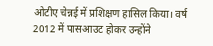ओटीए चेन्नई में प्रशिक्षण हासिल किया। वर्ष 2012 में पासआउट होकर उन्होंने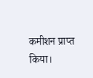कमीशन प्राप्त किया।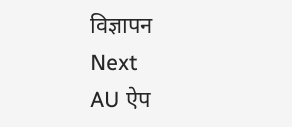विज्ञापन
Next
AU ऐप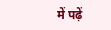में पढ़ें